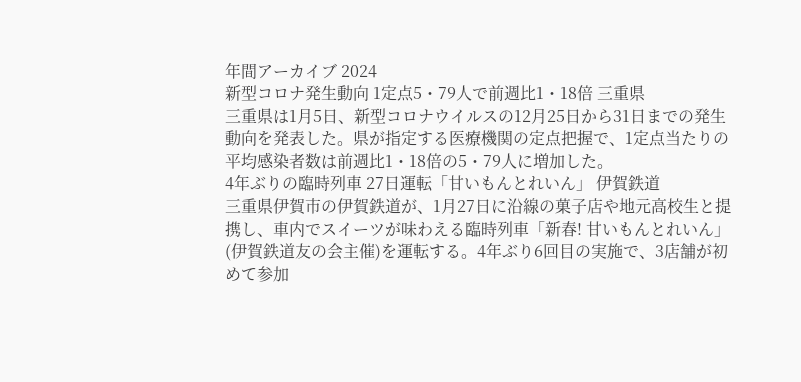年間アーカイブ 2024
新型コロナ発生動向 1定点5・79人で前週比1・18倍 三重県
三重県は1月5日、新型コロナウイルスの12月25日から31日までの発生動向を発表した。県が指定する医療機関の定点把握で、1定点当たりの平均感染者数は前週比1・18倍の5・79人に増加した。
4年ぶりの臨時列車 27日運転「甘いもんとれいん」 伊賀鉄道
三重県伊賀市の伊賀鉄道が、1月27日に沿線の菓子店や地元高校生と提携し、車内でスイーツが味わえる臨時列車「新春! 甘いもんとれいん」(伊賀鉄道友の会主催)を運転する。4年ぶり6回目の実施で、3店舗が初めて参加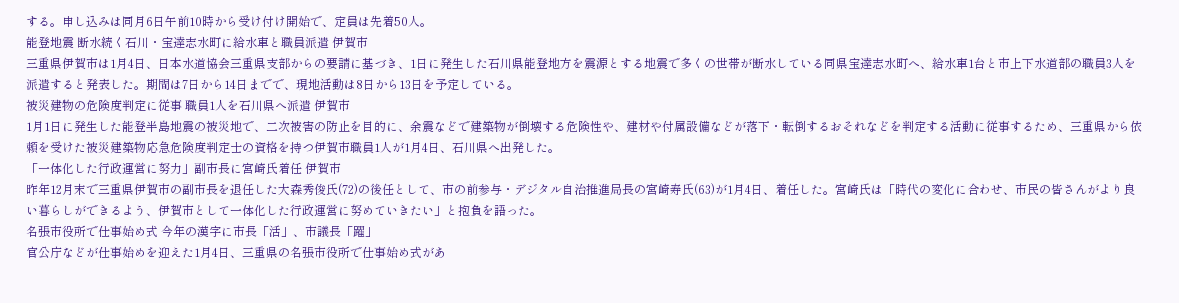する。申し込みは同月6日午前10時から受け付け開始で、定員は先着50人。
能登地震 断水続く石川・宝達志水町に給水車と職員派遣 伊賀市
三重県伊賀市は1月4日、日本水道協会三重県支部からの要請に基づき、1日に発生した石川県能登地方を震源とする地震で多くの世帯が断水している同県宝達志水町へ、給水車1台と市上下水道部の職員3人を派遣すると発表した。期間は7日から14日までで、現地活動は8日から13日を予定している。
被災建物の危険度判定に従事 職員1人を石川県へ派遣 伊賀市
1月1日に発生した能登半島地震の被災地で、二次被害の防止を目的に、余震などで建築物が倒壊する危険性や、建材や付属設備などが落下・転倒するおそれなどを判定する活動に従事するため、三重県から依頼を受けた被災建築物応急危険度判定士の資格を持つ伊賀市職員1人が1月4日、石川県へ出発した。
「一体化した行政運営に努力」副市長に宮崎氏着任 伊賀市
昨年12月末で三重県伊賀市の副市長を退任した大森秀俊氏(72)の後任として、市の前参与・デジタル自治推進局長の宮崎寿氏(63)が1月4日、着任した。宮崎氏は「時代の変化に合わせ、市民の皆さんがより良い暮らしができるよう、伊賀市として一体化した行政運営に努めていきたい」と抱負を語った。
名張市役所で仕事始め式 今年の漢字に市長「活」、市議長「躍」
官公庁などが仕事始めを迎えた1月4日、三重県の名張市役所で仕事始め式があ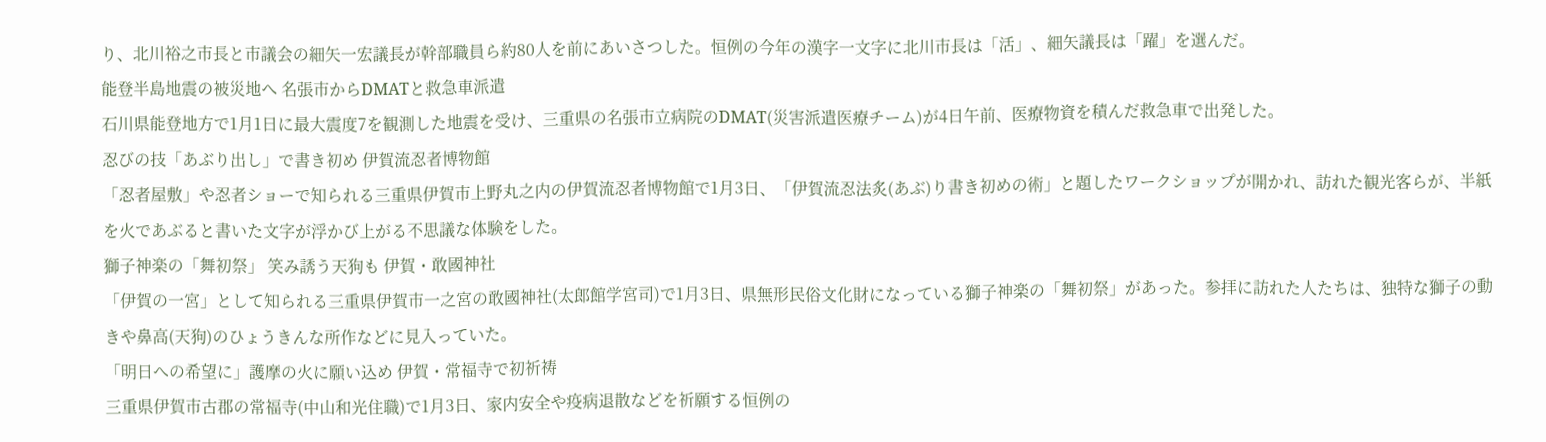り、北川裕之市長と市議会の細矢一宏議長が幹部職員ら約80人を前にあいさつした。恒例の今年の漢字一文字に北川市長は「活」、細矢議長は「躍」を選んだ。
能登半島地震の被災地へ 名張市からDMATと救急車派遣
石川県能登地方で1月1日に最大震度7を観測した地震を受け、三重県の名張市立病院のDMAT(災害派遣医療チーム)が4日午前、医療物資を積んだ救急車で出発した。
忍びの技「あぶり出し」で書き初め 伊賀流忍者博物館
「忍者屋敷」や忍者ショーで知られる三重県伊賀市上野丸之内の伊賀流忍者博物館で1月3日、「伊賀流忍法炙(あぶ)り書き初めの術」と題したワークショップが開かれ、訪れた観光客らが、半紙を火であぶると書いた文字が浮かび上がる不思議な体験をした。
獅子神楽の「舞初祭」 笑み誘う天狗も 伊賀・敢國神社
「伊賀の一宮」として知られる三重県伊賀市一之宮の敢國神社(太郎館学宮司)で1月3日、県無形民俗文化財になっている獅子神楽の「舞初祭」があった。参拝に訪れた人たちは、独特な獅子の動きや鼻高(天狗)のひょうきんな所作などに見入っていた。
「明日への希望に」護摩の火に願い込め 伊賀・常福寺で初祈祷
三重県伊賀市古郡の常福寺(中山和光住職)で1月3日、家内安全や疫病退散などを祈願する恒例の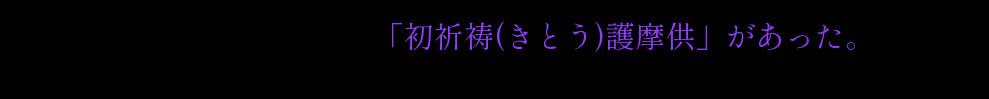「初祈祷(きとう)護摩供」があった。